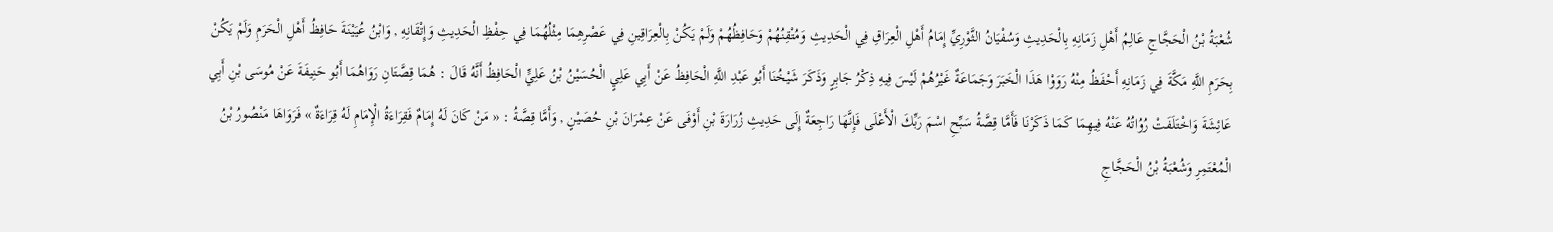شُعْبَةُ بْنُ الْحَجَّاجِ عَالِمُ أَهْلِ زَمَانِهِ بِالْحَدِيثِ وَسُفْيَانُ الثَّوْرِيِّ إِمَامُ أَهْلِ الْعِرَاقِ فِي الْحَدِيثِ وَمُتْقِنُهُمْ وَحَافِظُهُمْ وَلَمْ يَكُنْ بِالْعِرَاقِينِ فِي عَصْرِهِمَا مِثْلُهُمَا فِي حِفْظِ الْحَدِيثِ وَإِتْقَانِهِ , وَابْنُ عُيَيْنَةَ حَافِظُ أَهْلِ الْحَرَمِ وَلَمْ يَكُنْ بِحَرَمِ اللَّهِ مَكَّةَ فِي زَمَانِهِ أَحْفَظُ مِنْهُ رَوَوْا هَذَا الْخَبَرَ وَجَمَاعَةٌ غَيْرُهُمْ لَيْسَ فِيهِ ذِكْرُ جَابِرٍ وَذَكَرَ شَيْخُنَا أَبُو عَبْدِ اللَّهِ الْحَافِظُ عَنْ أَبِي عَلِيٍ الْحُسَيْنُ بْنُ عَلِيٍّ الْحَافِظُ أَنَّهُ قَالَ : هُمَا قِصَّتَانِ رَوَاهُمَا أَبُو حَنِيفَةَ عَنْ مُوسَى بْنِ أَبِي عَائِشَةَ وَاخْتَلَفَتْ رُوُاتُهُ عَنْهُ فِيهِمَا كَمَا ذَكَرْنَا فَأَمَّا قِصَّةُ سَبِّحِ اسْمَ رَبِّكَ الْأَعْلَى فَإِنَّهَا رَاجِعَةٌ إِلَى حَدِيثِ زُرَارَةَ بْنِ أَوْفَى عَنْ عِمْرَانَ بْنِ حُصَيْنٍ , وَأَمَّا قِصَّةُ : « مَنْ كَانَ لَهُ إِمَامٌ فَقِرَاءَةُ الْإِمَامِ لَهُ قِرَاءَةٌ » فَرَوَاهَا مَنْصُورُ بْنُ الْمُعْتَمِرِ وَشُعْبَةُ بْنُ الْحَجَّاجِ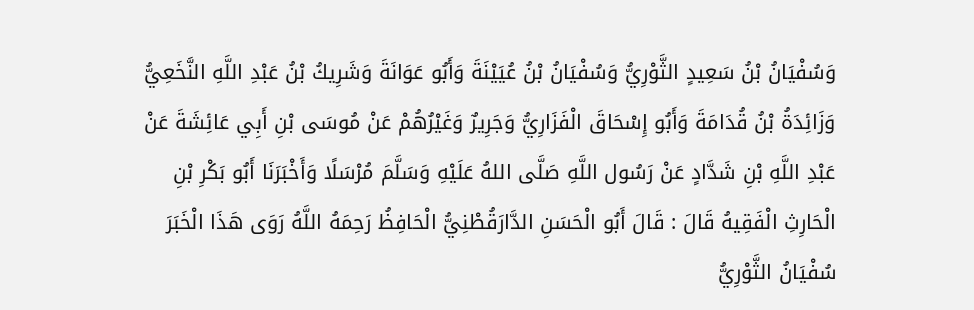وَسُفْيَانُ بْنُ سَعِيدٍ الثَّوْرِيُّ وَسُفْيَانُ بْنُ عُيَيْنَةَ وَأَبُو عَوَانَةَ وَشَرِيكُ بْنُ عَبْدِ اللَّهِ النَّخَعِيُّ وَزَائِدَةُ بْنُ قُدَامَةَ وَأَبُو إِسْحَاقَ الْفَزَارِيُّ وَجَرِيرٌ وَغَيْرُهُمْ عَنْ مُوسَى بْنِ أَبِي عَائِشَةَ عَنْ عَبْدِ اللَّهِ بْنِ شَدَّادٍ عَنْ رَسُول اللَّهِ صَلَّى اللهُ عَلَيْهِ وَسَلَّمَ مُرْسَلًا وَأَخْبَرَنَا أَبُو بَكْرِ بْنِ الْحَارِثِ الْفَقِيهُ قَالَ : قَالَ أَبُو الْحَسَنِ الدَّارَقُطْنِيُّ الْحَافِظُ رَحِمَهُ اللَّهُ رَوَى هَذَا الْخَبَرَ سُفْيَانُ الثَّوْرِيُّ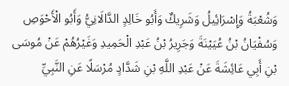وَشُعْبَةُ وَإِسْرَائِيلُ وَشَرِيكٌ وَأَبُو خَالِدٍ الدَّالَانِيُّ وَأَبُو الْأَحْوَصِ وَسُفْيَانُ بْنُ عُيَيْنَةَ وَجَرِيرُ بْنُ عَبْدِ الْحَمِيدِ وَغَيْرُهُمْ عَنْ مُوسَى بْنِ أَبِي عَائِشَةَ عَنْ عَبْدِ اللَّهِ بْنِ شَدَّادٍ مُرْسَلًا عَنِ النَّبِيِّ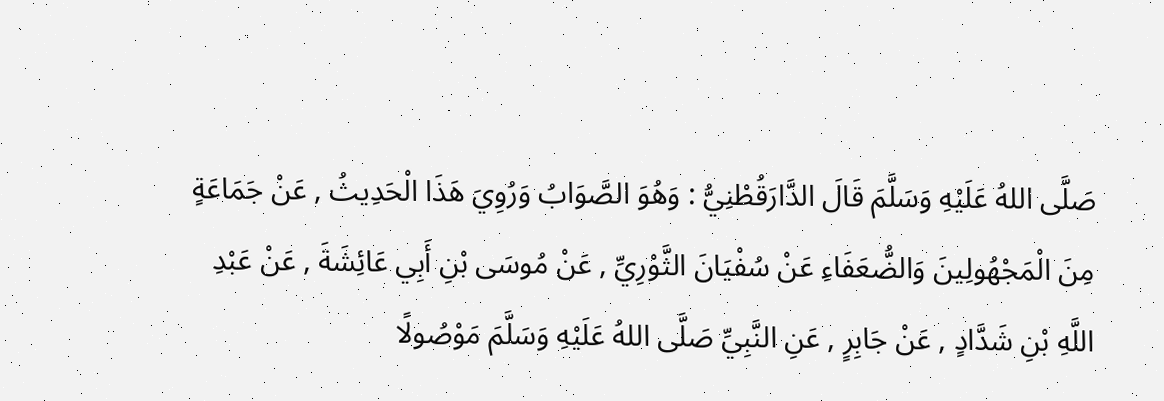صَلَّى اللهُ عَلَيْهِ وَسَلَّمَ قَالَ الدَّارَقُطْنِيُّ : وَهُوَ الصَّوَابُ وَرُوِيَ هَذَا الْحَدِيثُ , عَنْ جَمَاعَةٍ مِنَ الْمَجْهُولِينَ وَالضُّعَفَاءِ عَنْ سُفْيَانَ الثَّوْرِيِّ , عَنْ مُوسَى بْنِ أَبِي عَائِشَةَ , عَنْ عَبْدِ اللَّهِ بْنِ شَدَّادٍ , عَنْ جَابِرٍ , عَنِ النَّبِيِّ صَلَّى اللهُ عَلَيْهِ وَسَلَّمَ مَوْصُولًا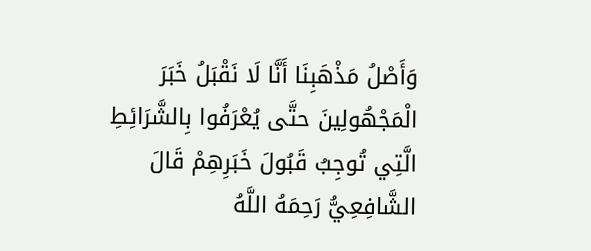وَأَصْلُ مَذْهَبِنَا أَنَّا لَا نَقْبَلُ خَبَرَ الْمَجْهُولِينَ حتَّى يُعْرَفُوا بِالشَّرَائِطِ الَّتِي تُوجِبُ قَبُولَ خَبَرِهِمْ قَالَ الشَّافِعِيُّ رَحِمَهُ اللَّهُ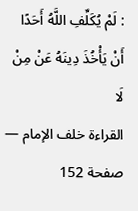: لَمْ يُكَلِّفِ اللَّهُ أَحَدًا أَنْ يَأْخُذَ دِينَهُ عَنْ مِنْ لَا
القراءة خلف الإمام — صفحة 152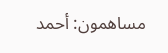مساهمون: أحمد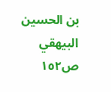بن الحسين البيهقي
ص١٥٢